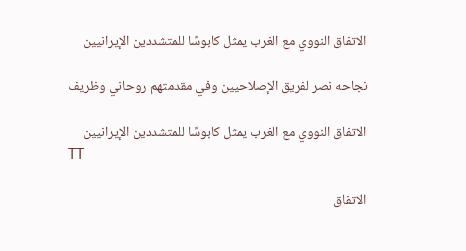الاتفاق النووي مع الغرب يمثل كابوسًا للمتشددين الإيرانيين

نجاحه نصر لفريق الإصلاحيين وفي مقدمتهم روحاني وظريف

الاتفاق النووي مع الغرب يمثل كابوسًا للمتشددين الإيرانيين
TT

الاتفاق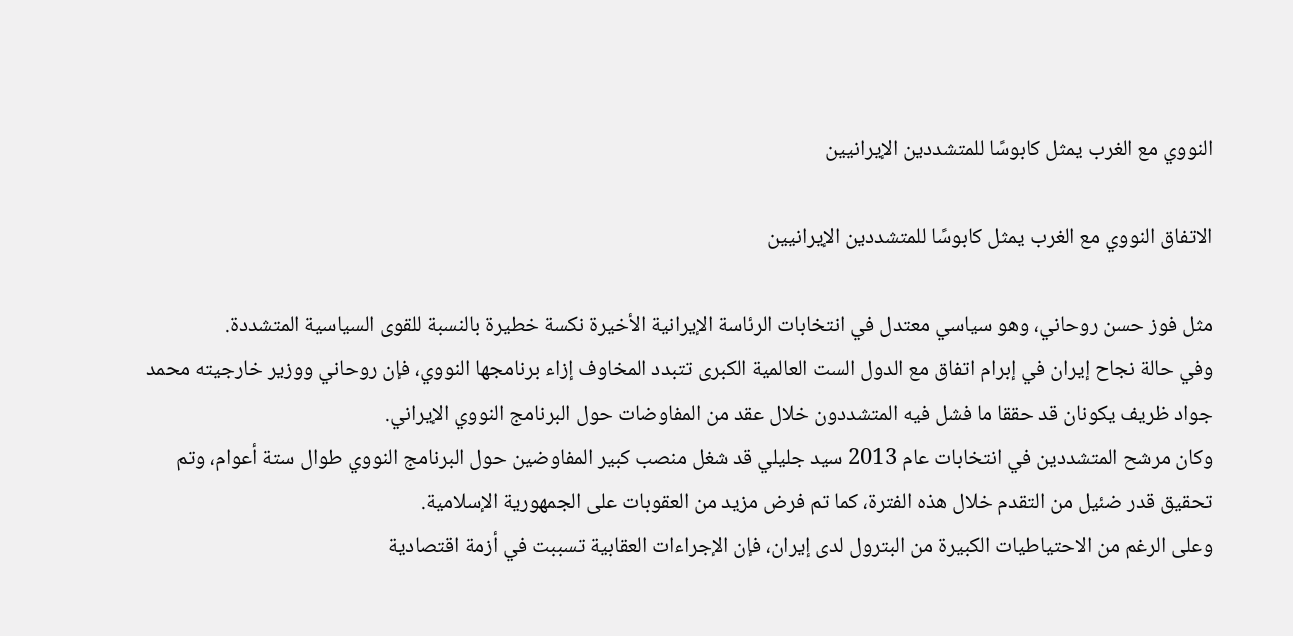النووي مع الغرب يمثل كابوسًا للمتشددين الإيرانيين

الاتفاق النووي مع الغرب يمثل كابوسًا للمتشددين الإيرانيين

مثل فوز حسن روحاني، وهو سياسي معتدل في انتخابات الرئاسة الإيرانية الأخيرة نكسة خطيرة بالنسبة للقوى السياسية المتشددة.
وفي حالة نجاح إيران في إبرام اتفاق مع الدول الست العالمية الكبرى تتبدد المخاوف إزاء برنامجها النووي، فإن روحاني ووزير خارجيته محمد جواد ظريف يكونان قد حققا ما فشل فيه المتشددون خلال عقد من المفاوضات حول البرنامج النووي الإيراني.
وكان مرشح المتشددين في انتخابات عام 2013 سيد جليلي قد شغل منصب كبير المفاوضين حول البرنامج النووي طوال ستة أعوام، وتم تحقيق قدر ضئيل من التقدم خلال هذه الفترة، كما تم فرض مزيد من العقوبات على الجمهورية الإسلامية.
وعلى الرغم من الاحتياطيات الكبيرة من البترول لدى إيران، فإن الإجراءات العقابية تسببت في أزمة اقتصادية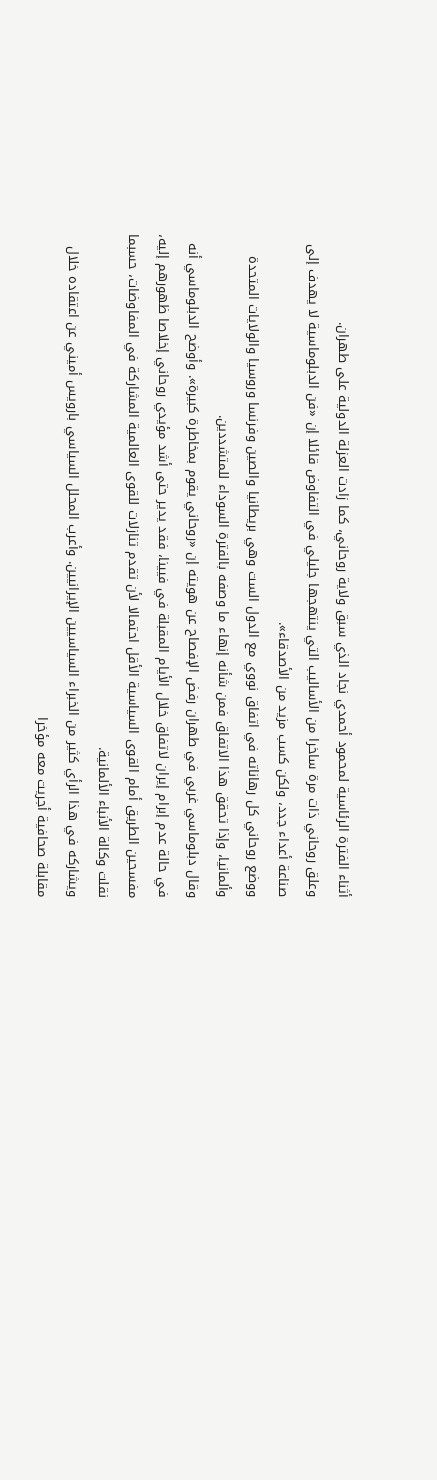أثناء الفترة الرئاسية لمحمود أحمدي نجاد الذي سبق ولاية روحاني، كما زادت العزلة الدولية على طهران.
وعلق روحاني ذات مرة ساخرا من الأساليب التي ينتهجها جليلي في التفاوض قائلا إن «فن الدبلوماسية لا يهدف إلى صناعة أعداء جدد، ولكن كسب مزيد من الأصدقاء».
ووضع روحاني كل رهاناته في اتفاق نووي مع الدول الست وهي بريطانيا والصين وفرنسا وروسيا والولايات المتحدة وألمانيا، وإذا تحقق هذا الاتفاق فمن شأنه إنهاء ما وصفه بالفترة السوداء للمتشددين.
وقال دبلوماسي غربي في طهران رفض الإفصاح عن هويته إن «روحاني يقوم بمخاطرة كبيرة». وأوضح الدبلوماسي أنه في حالة عدم إبرام إيران لاتفاق خلال الأيام المقبلة في فيينا، فقد يدير حتى أشد مؤيدي روحاني إخلاصا ظهورهم إليه، مفسحين الطريق أمام القوى السياسية الأقل احتمالا لأن تقدم تنازلات للقوى العالمية المشاركة في المفاوضات، حسبما نقلت وكالة الأنباء الألمانية.
ويشاركه في هذا الرأي كثير من الخبراء السياسيين الإيرانيين. وأعرب المحلل السياسي بارويس أميني عن اعتقاده خلال مقابلة صحافية أجريت معه مؤخرا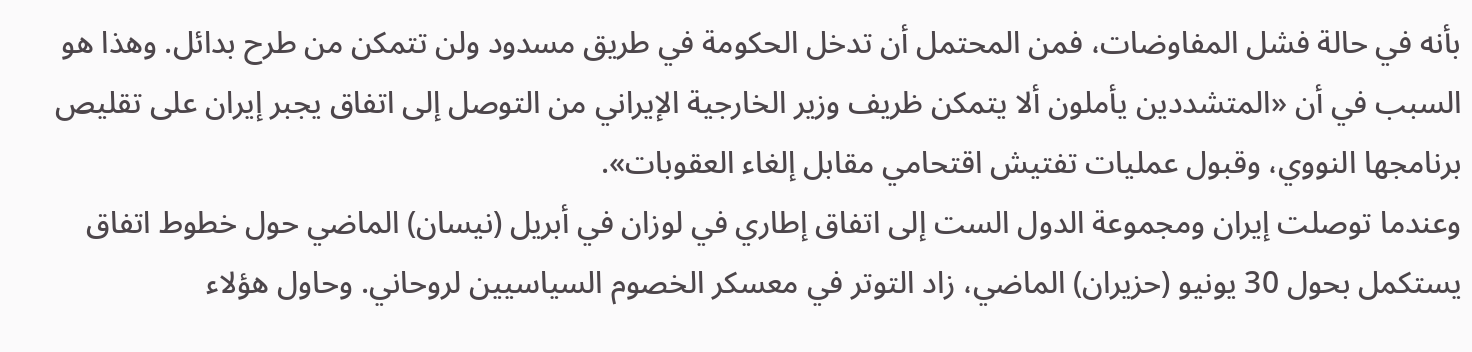بأنه في حالة فشل المفاوضات، فمن المحتمل أن تدخل الحكومة في طريق مسدود ولن تتمكن من طرح بدائل. وهذا هو السبب في أن «المتشددين يأملون ألا يتمكن ظريف وزير الخارجية الإيراني من التوصل إلى اتفاق يجبر إيران على تقليص برنامجها النووي، وقبول عمليات تفتيش اقتحامي مقابل إلغاء العقوبات».
وعندما توصلت إيران ومجموعة الدول الست إلى اتفاق إطاري في لوزان في أبريل (نيسان) الماضي حول خطوط اتفاق يستكمل بحول 30 يونيو (حزيران) الماضي، زاد التوتر في معسكر الخصوم السياسيين لروحاني. وحاول هؤلاء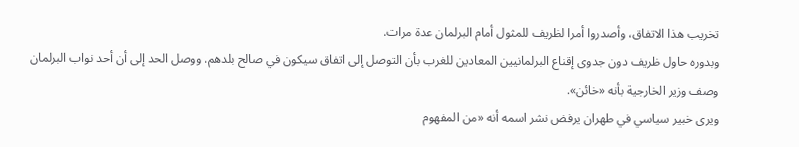تخريب هذا الاتفاق، وأصدروا أمرا لظريف للمثول أمام البرلمان عدة مرات.
وبدوره حاول ظريف دون جدوى إقناع البرلمانيين المعادين للغرب بأن التوصل إلى اتفاق سيكون في صالح بلدهم. ووصل الحد إلى أن أحد نواب البرلمان وصف وزير الخارجية بأنه «خائن».
ويرى خبير سياسي في طهران يرفض نشر اسمه أنه «من المفهوم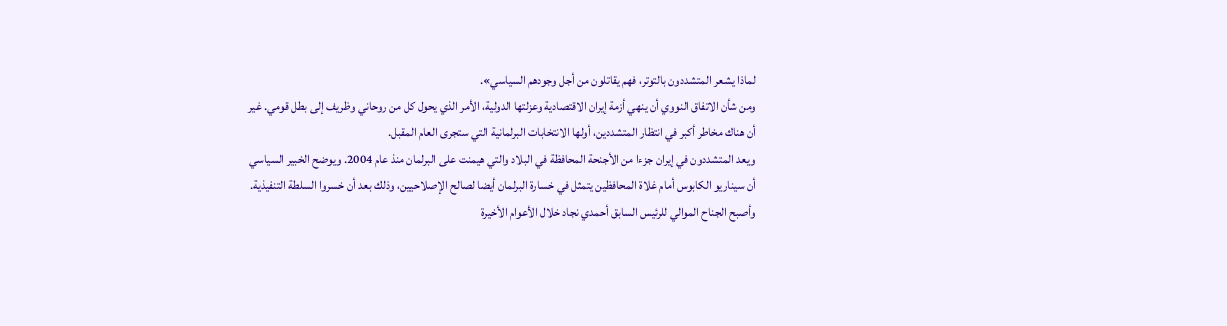لماذا يشعر المتشددون بالتوتر، فهم يقاتلون من أجل وجودهم السياسي».
ومن شأن الاتفاق النووي أن ينهي أزمة إيران الاقتصادية وعزلتها الدولية، الأمر الذي يحول كل من روحاني وظريف إلى بطل قومي. غير أن هناك مخاطر أكبر في انتظار المتشددين، أولها الانتخابات البرلمانية التي ستجرى العام المقبل.
ويعد المتشددون في إيران جزءا من الأجنحة المحافظة في البلاد والتي هيمنت على البرلمان منذ عام 2004. ويوضح الخبير السياسي أن سيناريو الكابوس أمام غلاة المحافظين يتمثل في خسارة البرلمان أيضا لصالح الإصلاحيين، وذلك بعد أن خسروا السلطة التنفيذية.
وأصبح الجناح الموالي للرئيس السابق أحمدي نجاد خلال الأعوام الأخيرة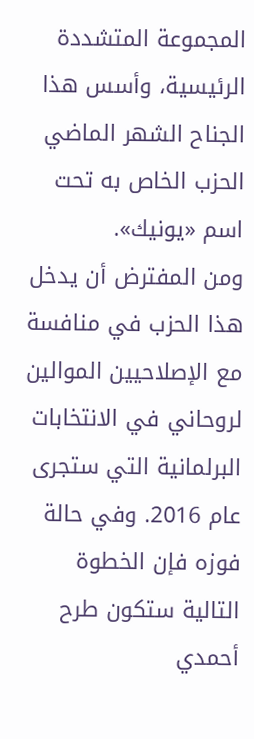المجموعة المتشددة الرئيسية، وأسس هذا الجناح الشهر الماضي الحزب الخاص به تحت اسم «يونيك».
ومن المفترض أن يدخل هذا الحزب في منافسة مع الإصلاحيين الموالين لروحاني في الانتخابات البرلمانية التي ستجرى عام 2016. وفي حالة فوزه فإن الخطوة التالية ستكون طرح أحمدي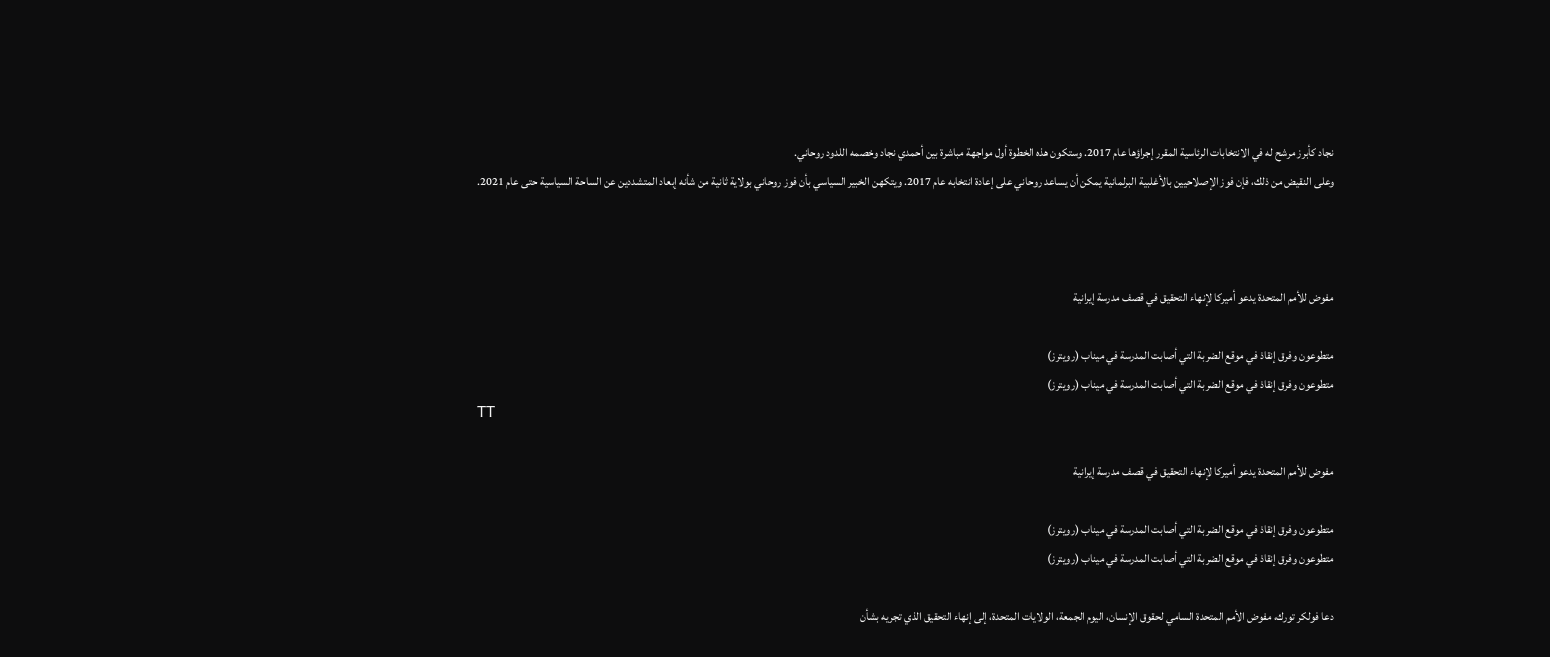نجاد كأبرز مرشح له في الانتخابات الرئاسية المقرر إجراؤها عام 2017. وستكون هذه الخطوة أول مواجهة مباشرة بين أحمدي نجاد وخصمه اللدود روحاني.
وعلى النقيض من ذلك، فإن فوز الإصلاحيين بالأغلبية البرلمانية يمكن أن يساعد روحاني على إعادة انتخابه عام 2017. ويتكهن الخبير السياسي بأن فوز روحاني بولاية ثانية من شأنه إبعاد المتشددين عن الساحة السياسية حتى عام 2021.



مفوض للأمم المتحدة يدعو أميركا لإنهاء التحقيق في قصف مدرسة إيرانية

متطوعون وفرق إنقاذ في موقع الضربة التي أصابت المدرسة في ميناب (رويترز)
متطوعون وفرق إنقاذ في موقع الضربة التي أصابت المدرسة في ميناب (رويترز)
TT

مفوض للأمم المتحدة يدعو أميركا لإنهاء التحقيق في قصف مدرسة إيرانية

متطوعون وفرق إنقاذ في موقع الضربة التي أصابت المدرسة في ميناب (رويترز)
متطوعون وفرق إنقاذ في موقع الضربة التي أصابت المدرسة في ميناب (رويترز)

دعا فولكر تورك، مفوض الأمم المتحدة السامي لحقوق الإنسان، اليوم الجمعة، الولايات المتحدة، إلى إنهاء التحقيق الذي تجريه بشأن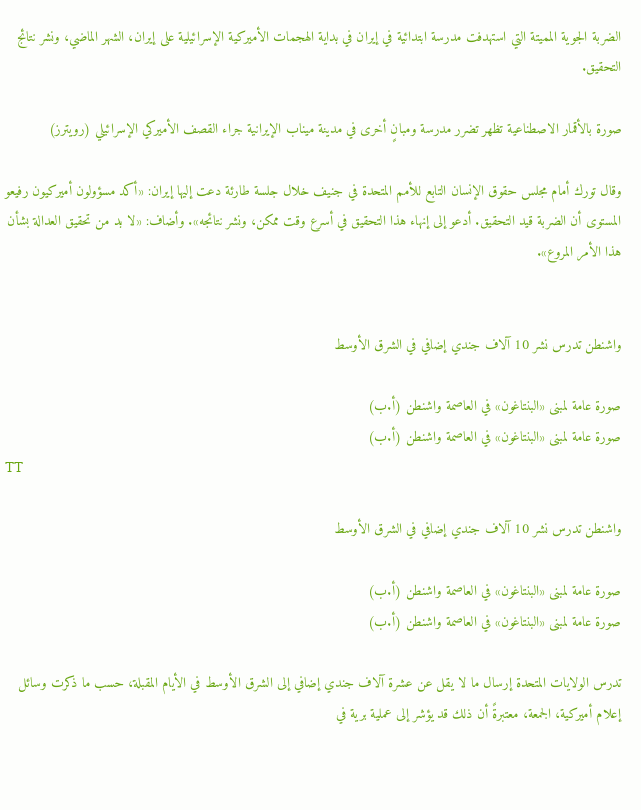الضربة الجوية المميتة التي استهدفت مدرسة ابتدائية في إيران في بداية الهجمات الأميركية الإسرائيلية على إيران، الشهر الماضي، ونشر نتائج التحقيق.

صورة بالأقمار الاصطناعية تظهر تضرر مدرسة ومبانٍ أخرى في مدينة ميناب الإيرانية جراء القصف الأميركي الإسرائيلي (رويترز)

وقال تورك أمام مجلس حقوق الإنسان التابع للأمم المتحدة في جنيف خلال جلسة طارئة دعت إليها إيران: «أكد مسؤولون أميركيون رفيعو المستوى أن الضربة قيد التحقيق. أدعو إلى إنهاء هذا التحقيق في أسرع وقت ممكن، ونشر نتائجه». وأضاف: «لا بد من تحقيق العدالة بشأن هذا الأمر المروع».


واشنطن تدرس نشر 10 آلاف جندي إضافي في الشرق الأوسط

صورة عامة لمبنى «البنتاغون» في العاصمة واشنطن (أ.ب)
صورة عامة لمبنى «البنتاغون» في العاصمة واشنطن (أ.ب)
TT

واشنطن تدرس نشر 10 آلاف جندي إضافي في الشرق الأوسط

صورة عامة لمبنى «البنتاغون» في العاصمة واشنطن (أ.ب)
صورة عامة لمبنى «البنتاغون» في العاصمة واشنطن (أ.ب)

تدرس الولايات المتحدة إرسال ما لا يقل عن عشرة آلاف جندي إضافي إلى الشرق الأوسط في الأيام المقبلة، حسب ما ذكرت وسائل إعلام أميركية، الجمعة، معتبرةً أن ذلك قد يؤشر إلى عملية برية في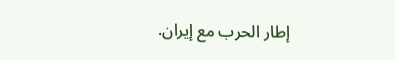إطار الحرب مع إيران.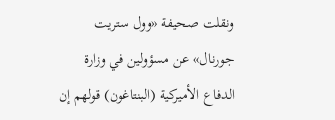ونقلت صحيفة «وول ستريت جورنال» عن مسؤولين في وزارة الدفاع الأميركية (البنتاغون) قولهم إن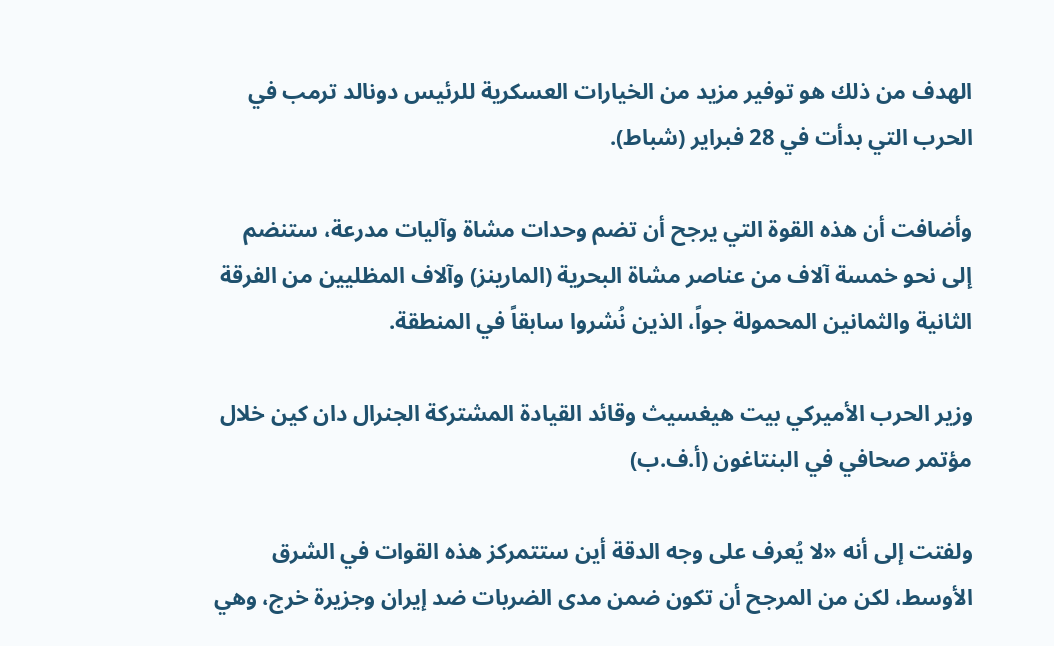الهدف من ذلك هو توفير مزيد من الخيارات العسكرية للرئيس دونالد ترمب في الحرب التي بدأت في 28 فبراير (شباط).

وأضافت أن هذه القوة التي يرجح أن تضم وحدات مشاة وآليات مدرعة، ستنضم إلى نحو خمسة آلاف من عناصر مشاة البحرية (المارينز) وآلاف المظليين من الفرقة الثانية والثمانين المحمولة جواً، الذين نُشروا سابقاً في المنطقة.

وزير الحرب الأميركي بيت هيغسيث وقائد القيادة المشتركة الجنرال دان كين خلال مؤتمر صحافي في البنتاغون (أ.ف.ب)

ولفتت إلى أنه «لا يُعرف على وجه الدقة أين ستتمركز هذه القوات في الشرق الأوسط، لكن من المرجح أن تكون ضمن مدى الضربات ضد إيران وجزيرة خرج، وهي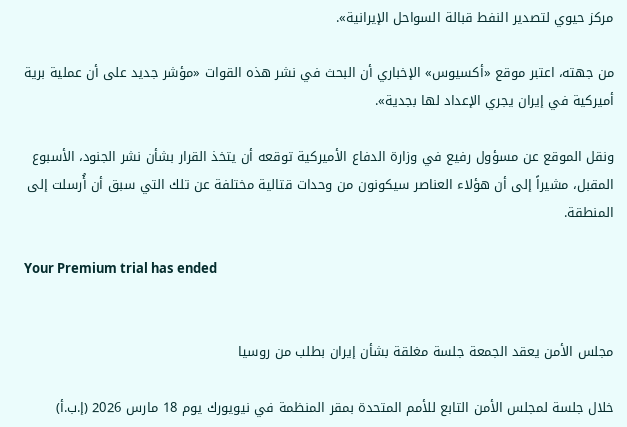مركز حيوي لتصدير النفط قبالة السواحل الإيرانية».

من جهته، اعتبر موقع «أكسيوس» الإخباري أن البحث في نشر هذه القوات «مؤشر جديد على أن عملية برية أميركية في إيران يجري الإعداد لها بجدية».

ونقل الموقع عن مسؤول رفيع في وزارة الدفاع الأميركية توقعه أن يتخذ القرار بشأن نشر الجنود، الأسبوع المقبل، مشيراً إلى أن هؤلاء العناصر سيكونون من وحدات قتالية مختلفة عن تلك التي سبق أن أُرسلت إلى المنطقة.

Your Premium trial has ended


مجلس الأمن يعقد الجمعة جلسة مغلقة بشأن إيران بطلب من روسيا

خلال جلسة لمجلس الأمن التابع للأمم المتحدة بمقر المنظمة في نيويورك يوم 18 مارس 2026 (إ.ب.أ)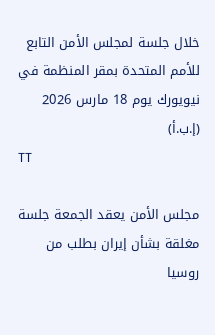خلال جلسة لمجلس الأمن التابع للأمم المتحدة بمقر المنظمة في نيويورك يوم 18 مارس 2026 (إ.ب.أ)
TT

مجلس الأمن يعقد الجمعة جلسة مغلقة بشأن إيران بطلب من روسيا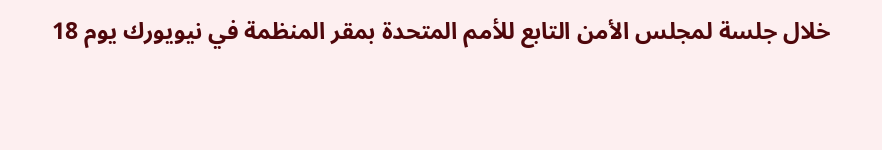خلال جلسة لمجلس الأمن التابع للأمم المتحدة بمقر المنظمة في نيويورك يوم 18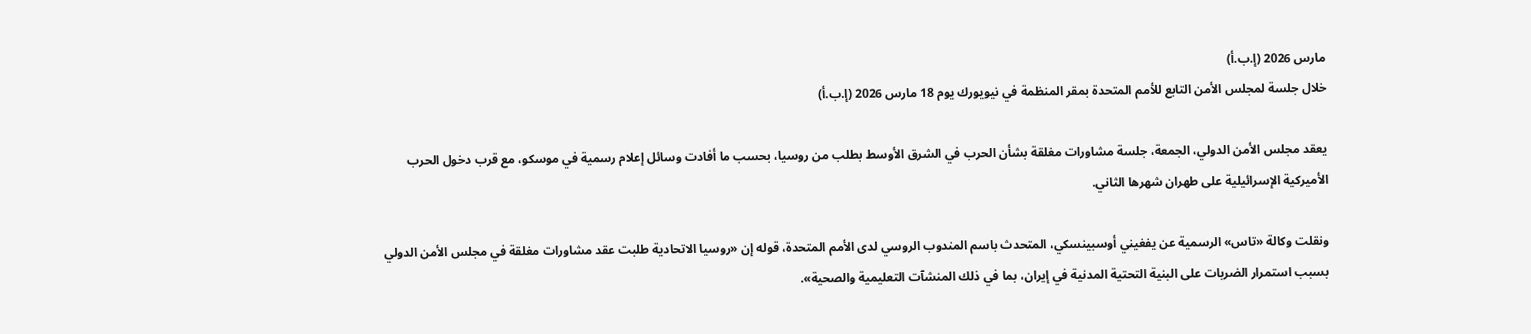مارس 2026 (إ.ب.أ)
خلال جلسة لمجلس الأمن التابع للأمم المتحدة بمقر المنظمة في نيويورك يوم 18 مارس 2026 (إ.ب.أ)

يعقد مجلس الأمن الدولي، الجمعة، جلسة مشاورات مغلقة بشأن الحرب في الشرق الأوسط بطلب من روسيا، بحسب ما أفادت وسائل إعلام رسمية في موسكو، مع قرب دخول الحرب الأميركية الإسرائيلية على طهران شهرها الثاني.

ونقلت وكالة «تاس» الرسمية عن يفغيني أوسبينسكي، المتحدث باسم المندوب الروسي لدى الأمم المتحدة، قوله إن «روسيا الاتحادية طلبت عقد مشاورات مغلقة في مجلس الأمن الدولي بسبب استمرار الضربات على البنية التحتية المدنية في إيران، بما في ذلك المنشآت التعليمية والصحية».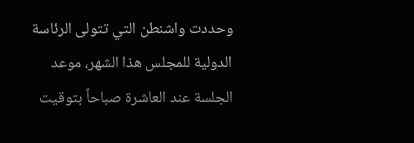وحددت واشنطن التي تتولى الرئاسة الدولية للمجلس هذا الشهر، موعد الجلسة عند العاشرة صباحاً بتوقيت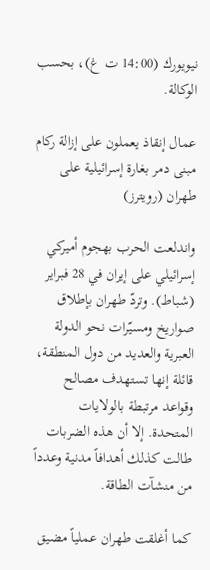نيويورك (14:00 ت غ)، بحسب الوكالة.

عمال إنقاذ يعملون على إزالة ركام مبنى دمر بغارة إسرائيلية على طهران (رويترز)

واندلعت الحرب بهجوم أميركي إسرائيلي على إيران في 28 فبراير (شباط). وتردّ طهران بإطلاق صواريخ ومسيّرات نحو الدولة العبرية والعديد من دول المنطقة، قائلة إنها تستهدف مصالح وقواعد مرتبطة بالولايات المتحدة. إلا أن هذه الضربات طالت كذلك أهدافاً مدنية وعدداً من منشآت الطاقة.

كما أغلقت طهران عملياً مضيق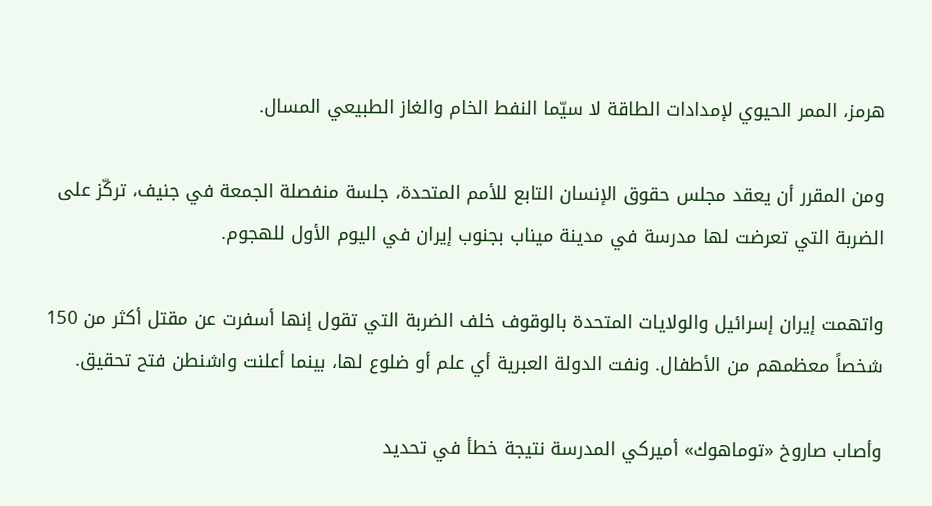هرمز، الممر الحيوي لإمدادات الطاقة لا سيّما النفط الخام والغاز الطبيعي المسال.

ومن المقرر أن يعقد مجلس حقوق الإنسان التابع للأمم المتحدة، جلسة منفصلة الجمعة في جنيف، تركّز على الضربة التي تعرضت لها مدرسة في مدينة ميناب بجنوب إيران في اليوم الأول للهجوم.

واتهمت إيران إسرائيل والولايات المتحدة بالوقوف خلف الضربة التي تقول إنها أسفرت عن مقتل أكثر من 150 شخصاً معظمهم من الأطفال. ونفت الدولة العبرية أي علم أو ضلوع لها، بينما أعلنت واشنطن فتح تحقيق.

وأصاب صاروخ «توماهوك» أميركي المدرسة نتيجة خطأ في تحديد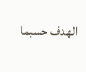الهدف حسبما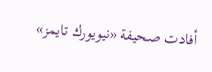أفادت صحيفة «نيويورك تايمز»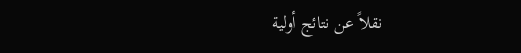نقلاً عن نتائج أولية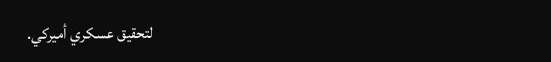لتحقيق عسكري أميركي.